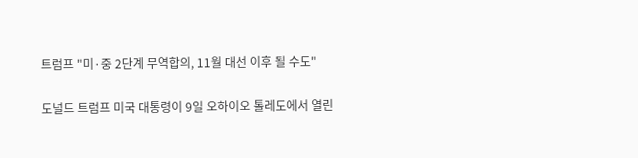트럼프 "미·중 2단계 무역합의, 11월 대선 이후 될 수도"

도널드 트럼프 미국 대통령이 9일 오하이오 톨레도에서 열린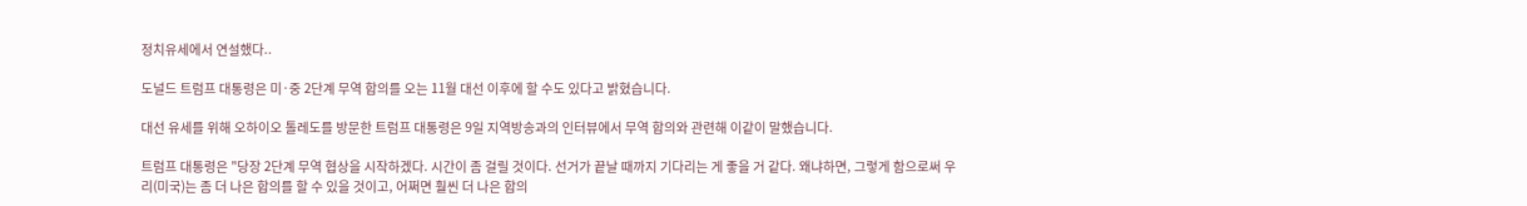정치유세에서 연설했다..

도널드 트럼프 대통령은 미·중 2단계 무역 합의를 오는 11월 대선 이후에 할 수도 있다고 밝혔습니다.

대선 유세를 위해 오하이오 톨레도를 방문한 트럼프 대통령은 9일 지역방송과의 인터뷰에서 무역 합의와 관련해 이같이 말했습니다.

트럼프 대통령은 "당장 2단계 무역 협상을 시작하겠다. 시간이 좀 걸릴 것이다. 선거가 끝날 때까지 기다리는 게 좋을 거 같다. 왜냐하면, 그렇게 함으로써 우리(미국)는 좀 더 나은 합의를 할 수 있을 것이고, 어쩌면 훨씬 더 나은 합의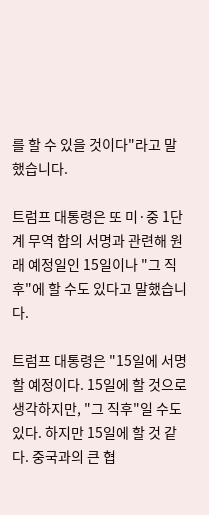를 할 수 있을 것이다"라고 말했습니다.

트럼프 대통령은 또 미·중 1단계 무역 합의 서명과 관련해 원래 예정일인 15일이나 "그 직후"에 할 수도 있다고 말했습니다.

트럼프 대통령은 "15일에 서명할 예정이다. 15일에 할 것으로 생각하지만, "그 직후"일 수도 있다. 하지만 15일에 할 것 같다. 중국과의 큰 협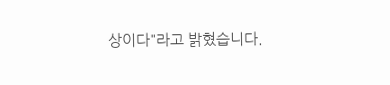상이다"라고 밝혔습니다.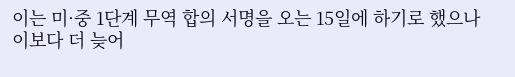이는 미·중 1단계 무역 합의 서명을 오는 15일에 하기로 했으나 이보다 더 늦어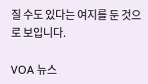질 수도 있다는 여지를 둔 것으로 보입니다.

VOA 뉴스